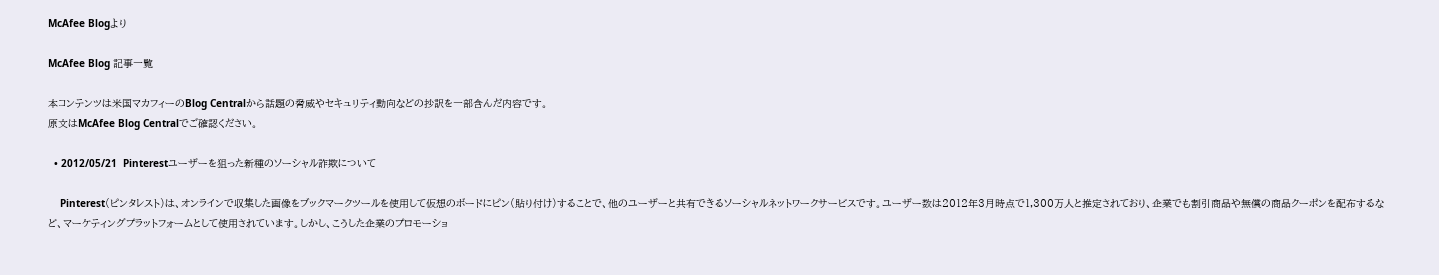McAfee Blogより

McAfee Blog 記事一覧

本コンテンツは米国マカフィーのBlog Centralから話題の脅威やセキュリティ動向などの抄訳を一部含んだ内容です。
原文はMcAfee Blog Centralでご確認ください。

  • 2012/05/21  Pinterestユーザーを狙った新種のソーシャル詐欺について

    Pinterest(ピンタレスト)は、オンラインで収集した画像をブックマークツールを使用して仮想のボードにピン(貼り付け)することで、他のユーザーと共有できるソーシャルネットワークサービスです。ユーザー数は2012年3月時点で1,300万人と推定されており、企業でも割引商品や無償の商品クーポンを配布するなど、マーケティングプラットフォームとして使用されています。しかし、こうした企業のプロモーショ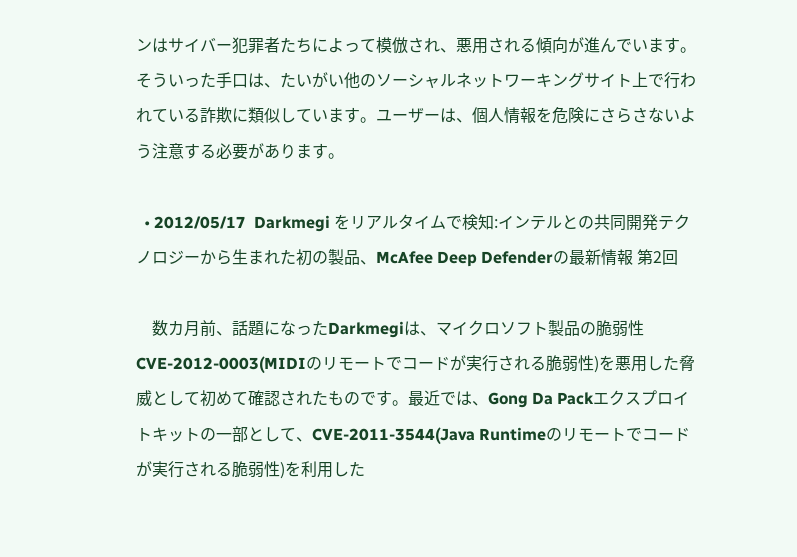ンはサイバー犯罪者たちによって模倣され、悪用される傾向が進んでいます。そういった手口は、たいがい他のソーシャルネットワーキングサイト上で行われている詐欺に類似しています。ユーザーは、個人情報を危険にさらさないよう注意する必要があります。

  • 2012/05/17  Darkmegi をリアルタイムで検知:インテルとの共同開発テクノロジーから生まれた初の製品、McAfee Deep Defenderの最新情報 第2回

    数カ月前、話題になったDarkmegiは、マイクロソフト製品の脆弱性CVE-2012-0003(MIDIのリモートでコードが実行される脆弱性)を悪用した脅威として初めて確認されたものです。最近では、Gong Da Packエクスプロイトキットの一部として、CVE-2011-3544(Java Runtimeのリモートでコードが実行される脆弱性)を利用した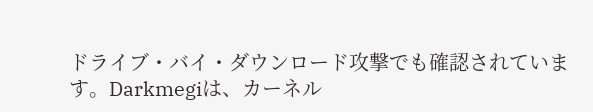ドライブ・バイ・ダウンロード攻撃でも確認されています。Darkmegiは、カーネル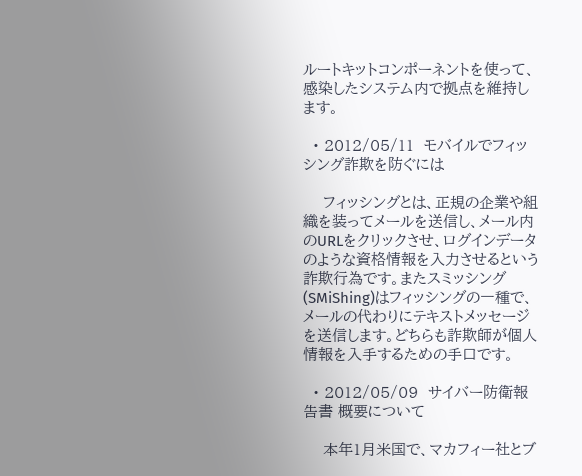ルートキットコンポーネントを使って、感染したシステム内で拠点を維持します。

  • 2012/05/11  モバイルでフィッシング詐欺を防ぐには

    フィッシングとは、正規の企業や組織を装ってメールを送信し、メール内のURLをクリックさせ、ログインデータのような資格情報を入力させるという詐欺行為です。またスミッシング(SMiShing)はフィッシングの一種で、メールの代わりにテキストメッセージを送信します。どちらも詐欺師が個人情報を入手するための手口です。

  • 2012/05/09  サイバー防衛報告書 概要について

    本年1月米国で、マカフィー社とブ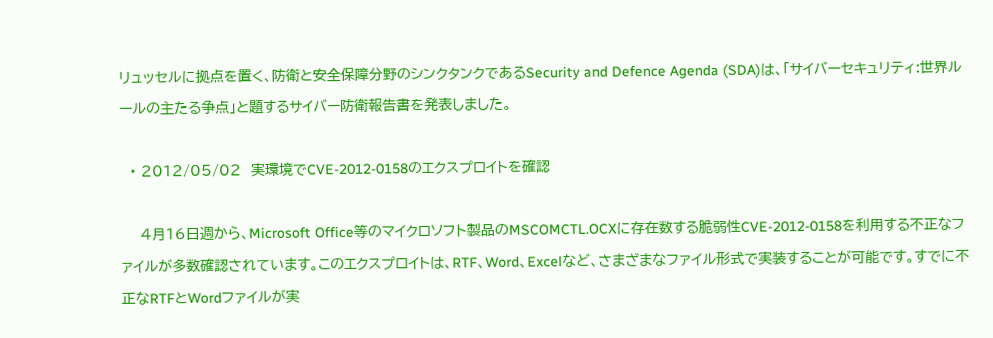リュッセルに拠点を置く、防衛と安全保障分野のシンクタンクであるSecurity and Defence Agenda (SDA)は、「サイバーセキュリティ:世界ルールの主たる争点」と題するサイバー防衛報告書を発表しました。

  • 2012/05/02  実環境でCVE-2012-0158のエクスプロイトを確認

    4月16日週から、Microsoft Office等のマイクロソフト製品のMSCOMCTL.OCXに存在数する脆弱性CVE-2012-0158を利用する不正なファイルが多数確認されています。このエクスプロイトは、RTF、Word、Excelなど、さまざまなファイル形式で実装することが可能です。すでに不正なRTFとWordファイルが実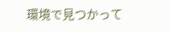環境で見つかって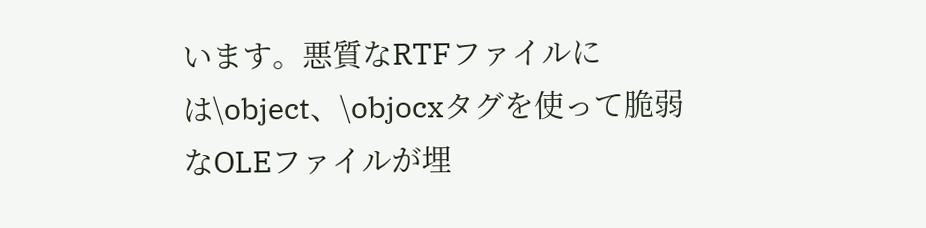います。悪質なRTFファイルには\object、\objocxタグを使って脆弱なOLEファイルが埋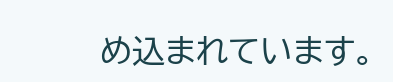め込まれています。